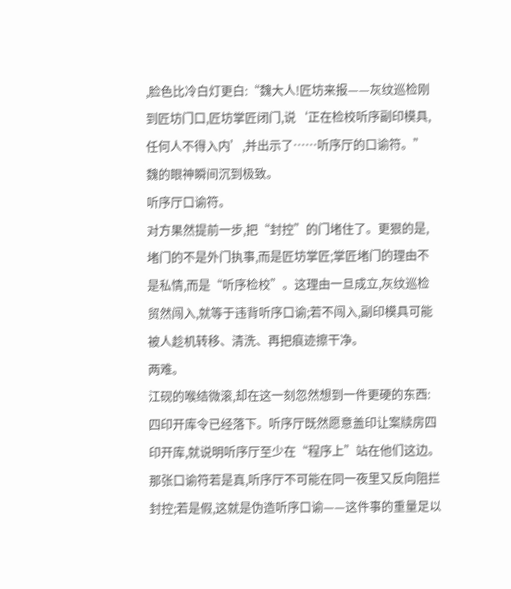,脸色比冷白灯更白:“魏大人!匠坊来报——灰纹巡检刚到匠坊门口,匠坊掌匠闭门,说‘正在检校听序副印模具,任何人不得入内’,并出示了……听序厅的口谕符。”
魏的眼神瞬间沉到极致。
听序厅口谕符。
对方果然提前一步,把“封控”的门堵住了。更狠的是,堵门的不是外门执事,而是匠坊掌匠;掌匠堵门的理由不是私情,而是“听序检校”。这理由一旦成立,灰纹巡检贸然闯入,就等于违背听序口谕;若不闯入,副印模具可能被人趁机转移、清洗、再把痕迹擦干净。
两难。
江砚的喉结微滚,却在这一刻忽然想到一件更硬的东西:四印开库令已经落下。听序厅既然愿意盖印让案牍房四印开库,就说明听序厅至少在“程序上”站在他们这边。那张口谕符若是真,听序厅不可能在同一夜里又反向阻拦封控;若是假,这就是伪造听序口谕——这件事的重量足以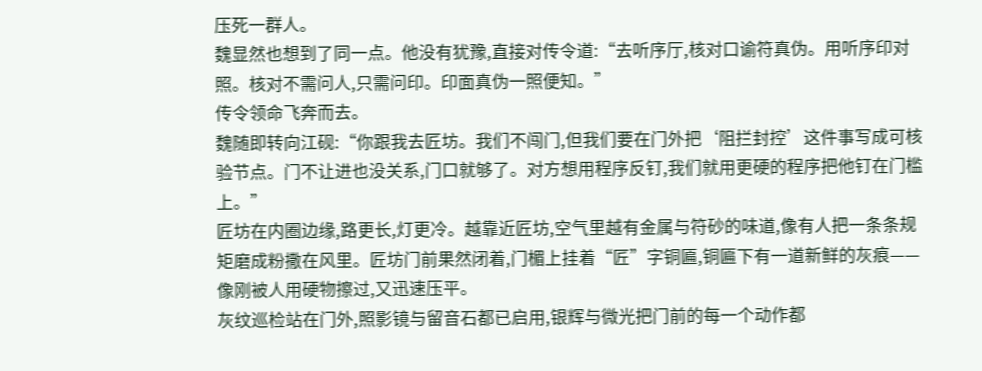压死一群人。
魏显然也想到了同一点。他没有犹豫,直接对传令道:“去听序厅,核对口谕符真伪。用听序印对照。核对不需问人,只需问印。印面真伪一照便知。”
传令领命飞奔而去。
魏随即转向江砚:“你跟我去匠坊。我们不闯门,但我们要在门外把‘阻拦封控’这件事写成可核验节点。门不让进也没关系,门口就够了。对方想用程序反钉,我们就用更硬的程序把他钉在门槛上。”
匠坊在内圈边缘,路更长,灯更冷。越靠近匠坊,空气里越有金属与符砂的味道,像有人把一条条规矩磨成粉撒在风里。匠坊门前果然闭着,门楣上挂着“匠”字铜匾,铜匾下有一道新鲜的灰痕——像刚被人用硬物擦过,又迅速压平。
灰纹巡检站在门外,照影镜与留音石都已启用,银辉与微光把门前的每一个动作都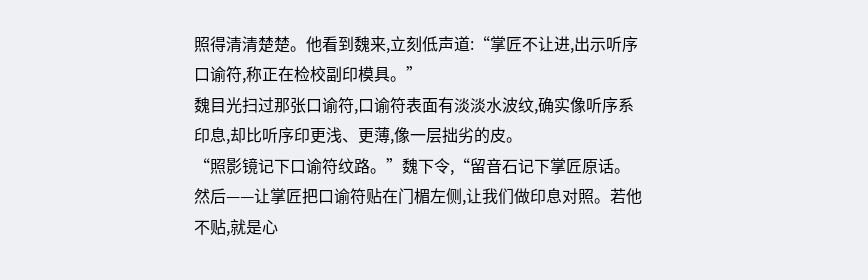照得清清楚楚。他看到魏来,立刻低声道:“掌匠不让进,出示听序口谕符,称正在检校副印模具。”
魏目光扫过那张口谕符,口谕符表面有淡淡水波纹,确实像听序系印息,却比听序印更浅、更薄,像一层拙劣的皮。
“照影镜记下口谕符纹路。”魏下令,“留音石记下掌匠原话。然后——让掌匠把口谕符贴在门楣左侧,让我们做印息对照。若他不贴,就是心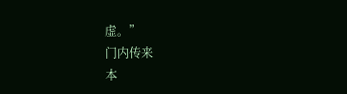虚。”
门内传来
本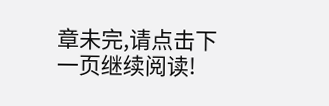章未完,请点击下一页继续阅读!